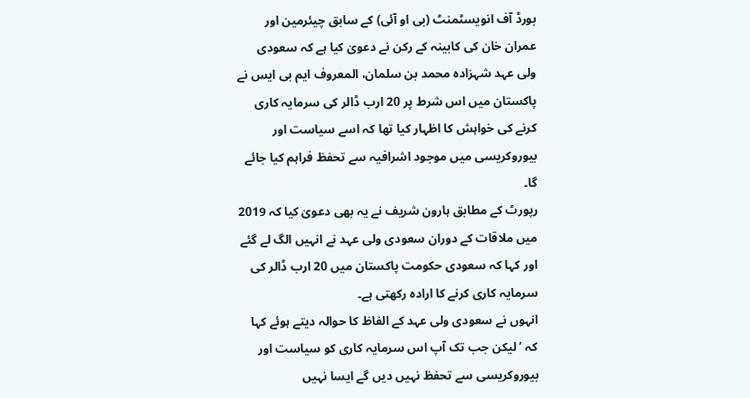بورڈ آف انویسٹمنٹ (بی او آئی) کے سابق چیئرمین اور عمران خان کی کابینہ کے رکن نے دعویٰ کیا ہے کہ سعودی ولی عہد شہزادہ محمد بن سلمان، المعروف ایم بی ایس نے پاکستان میں اس شرط پر 20 ارب ڈالر کی سرمایہ کاری کرنے کی خواہش کا اظہار کیا تھا کہ اسے سیاست اور بیوروکریسی میں موجود اشرافیہ سے تحفظ فراہم کیا جائے گا۔
رپورٹ کے مطابق ہارون شریف نے یہ بھی دعویٰ کیا کہ 2019 میں ملاقات کے دوران سعودی ولی عہد نے انہیں الگ لے گئے اور کہا کہ سعودی حکومت پاکستان میں 20 ارب ڈالر کی سرمایہ کاری کرنے کا ارادہ رکھتی ہے۔
انہوں نے سعودی ولی عہد کے الفاظ کا حوالہ دیتے ہوئے کہا کہ ’لیکن جب تک آپ اس سرمایہ کاری کو سیاست اور بیوروکریسی سے تحفظ نہیں دیں گے ایسا نہیں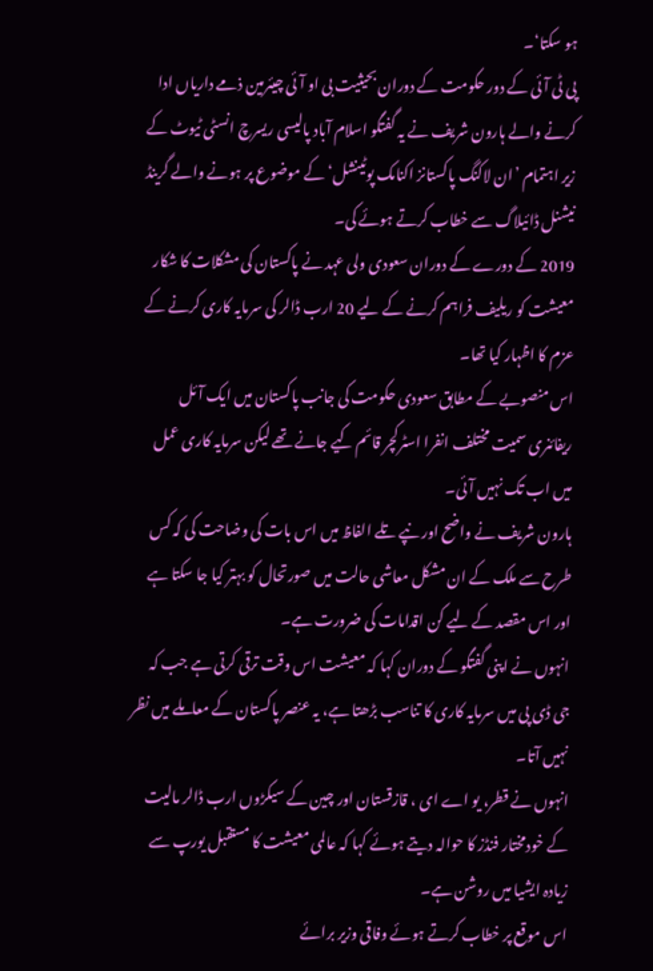ہو سکتا‘۔
پی ٹی آئی کے دور حکومت کے دوران بحیثیت بی او آئی چیئرمین ذمے داریاں ادا کرنے والے ہارون شریف نے یہ گفتگو اسلام آباد پالیسی ریسرچ انسٹی ٹیوٹ کے زیر اہتمام ’ان لاکنگ پاکستانز اکنامک پوٹینشل‘ کے موضوع پر ہونے والے گرینڈ نیشنل ڈائیلاگ سے خطاب کرتے ہوئے کی۔
2019 کے دورے کے دوران سعودی ولی عہد نے پاکستان کی مشکلات کا شکار معیشت کو ریلیف فراہم کرنے کے لیے 20 ارب ڈالر کی سرمایہ کاری کرنے کے عزم کا اظہار کیا تھا۔
اس منصوبے کے مطابق سعودی حکومت کی جانب پاکستان میں ایک آئل ریفائنری سمیت مختلف انفرا اسٹرکچر قائم کیے جانے تھے لیکن سرمایہ کاری عمل میں اب تک نہیں آئی۔
ہارون شریف نے واضح اور نپے تلے الفاظ میں اس بات کی وضاحت کی کہ کس طرح سے ملک کے ان مشکل معاشی حالت میں صورتحال کو بہتر کیا جا سکتا ہے اور اس مقصد کے لیے کن اقدامات کی ضرورت ہے۔
انہوں نے اپنی گفتگو کے دوران کہا کہ معیشت اس وقت ترقی کرتی ہے جب کہ جی ڈی پی میں سرمایہ کاری کا تناسب بڑھتا ہے، یہ عنصر پاکستان کے معاملے میں نظر نہیں آتا۔
انہوں نے قطر، یو اے ای ، قازقستان اور چین کے سیکڑوں ارب ڈالر مالیت کے خودمختار فنڈز کا حوالہ دیتے ہوئے کہا کہ عالمی معیشت کا مستقبل یورپ سے زیادہ ایشیا میں روشن ہے۔
اس موقع پر خطاب کرتے ہوئے وفاقی وزیر برائے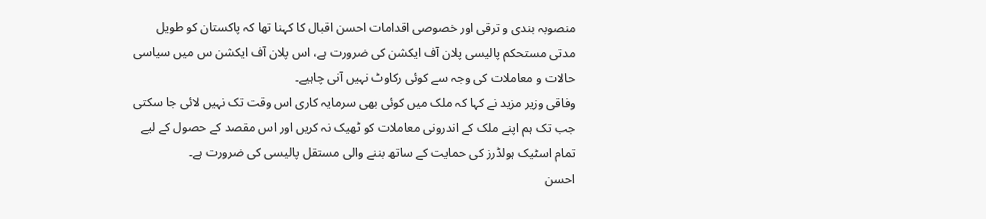منصوبہ بندی و ترقی اور خصوصی اقدامات احسن اقبال کا کہنا تھا کہ پاکستان کو طویل مدتی مستحکم پالیسی پلان آف ایکشن کی ضرورت ہے، اس پلان آف ایکشن س میں سیاسی حالات و معاملات کی وجہ سے کوئی رکاوٹ نہیں آنی چاہیے۔
وفاقی وزیر مزید نے کہا کہ ملک میں کوئی بھی سرمایہ کاری اس وقت تک نہیں لائی جا سکتی جب تک ہم اپنے ملک کے اندرونی معاملات کو ٹھیک نہ کریں اور اس مقصد کے حصول کے لیے تمام اسٹیک ہولڈرز کی حمایت کے ساتھ بننے والی مستقل پالیسی کی ضرورت ہے۔
احسن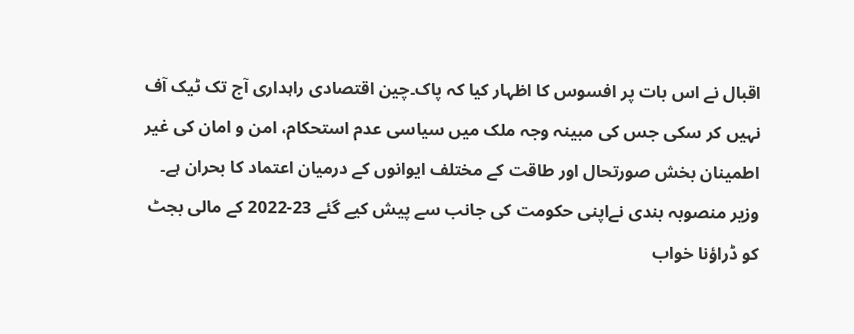اقبال نے اس بات پر افسوس کا اظہار کیا کہ پاک۔چین اقتصادی راہداری آج تک ٹیک آف نہیں کر سکی جس کی مبینہ وجہ ملک میں سیاسی عدم استحکام، امن و امان کی غیر اطمینان بخش صورتحال اور طاقت کے مختلف ایوانوں کے درمیان اعتماد کا بحران ہے۔
وزیر منصوبہ بندی نےاپنی حکومت کی جانب سے پیش کیے گئے 23-2022 کے مالی بجٹ کو ڈراؤنا خواب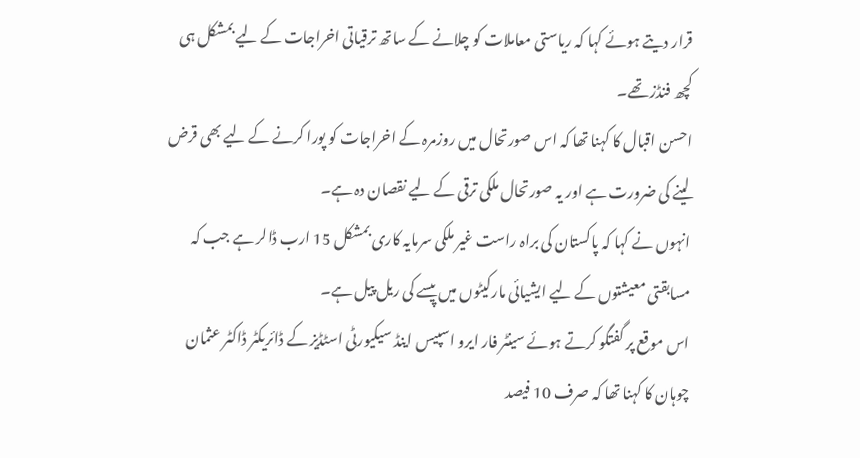قرار دیتے ہوئے کہا کہ ریاستی معاملات کو چلانے کے ساتھ ترقیاتی اخراجات کے لیے بمشکل ہی کچھ فنڈز تھے۔
احسن اقبال کا کہنا تھا کہ اس صورتحال میں روزمرہ کے اخراجات کو پورا کرنے کے لیے بھی قرض لینے کی ضرورت ہے اور یہ صورتحال ملکی ترقی کے لیے نقصان دہ ہے۔
انہوں نے کہا کہ پاکستان کی براہ راست غیر ملکی سرمایہ کاری بمشکل 15 ارب ڈالر ہے جب کہ مسابقتی معیشتوں کے لیے ایشیائی مارکیٹوں میں پیسے کی ریل پیل ہے۔
اس موقع پر گفتگو کرتے ہوئے سینٹر فار ایرو اسپیس اینڈ سیکیورٹی اسٹڈیز کے ڈائریکٹر ڈاکٹر عثمان چوہان کا کہنا تھا کہ صرف 10 فیصد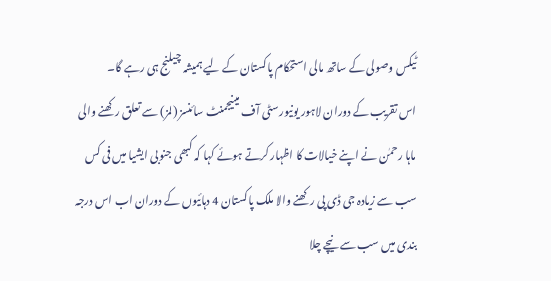ٹیکس وصولی کے ساتھ مالی استحکام پاکستان کے لیے ہمیشہ چیلنج ہی رہے گا۔
اس تقریب کے دوران لاہور یونیورسٹی آف مینیجمنٹ سائنسز (لمز) سے تعلق رکھنے والی ماہا رحمٰن نے اپنے خیالات کا اظہار کرتے ہوئے کہا کہ کبھی جنوبی ایشیا میں فی کس سب سے زیادہ جی ڈی پی رکھنے والا ملک پاکستان 4 دہائیوں کے دوران اب اس درجہ بندی میں سب سے نیچے چلا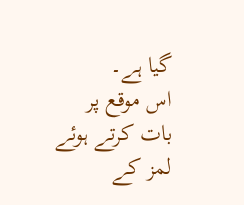گیا ہے۔
اس موقع پر بات کرتے ہوئے لمز کے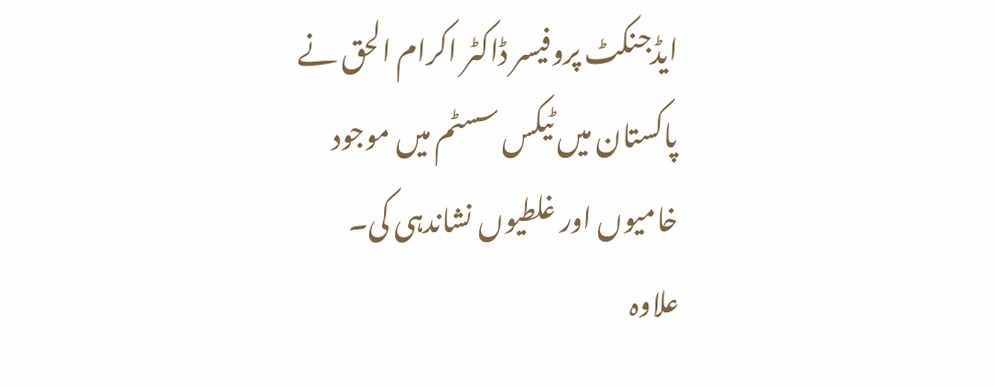ایڈجنکٹ پروفیسر ڈاکٹر اکرام الحق نے پاکستان میں ٹیکس سسٹم میں موجود خامیوں اور غلطیوں نشاندہی کی۔
علاوہ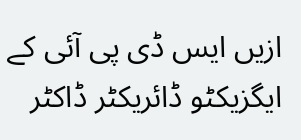ازیں ایس ڈی پی آئی کے ایگزیکٹو ڈائریکٹر ڈاکٹر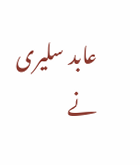عابد سلیری نے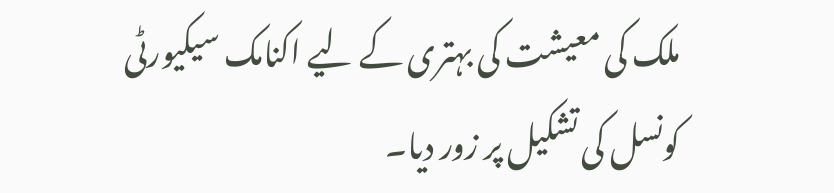ملک کی معیشت کی بہتری کے لیے اکنامک سیکیورٹی کونسل کی تشکیل پر زور دیا۔